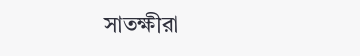সাতক্ষীরা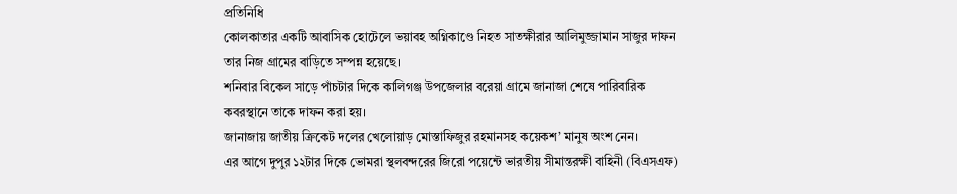প্রতিনিধি
কোলকাতার একটি আবাসিক হোটেলে ভয়াবহ অগ্নিকাণ্ডে নিহত সাতক্ষীরার আলিমুজ্জামান সাজুর দাফন তার নিজ গ্রামের বাড়িতে সম্পন্ন হয়েছে।
শনিবার বিকেল সাড়ে পাঁচটার দিকে কালিগঞ্জ উপজেলার বরেয়া গ্রামে জানাজা শেষে পারিবারিক কবরস্থানে তাকে দাফন করা হয়।
জানাজায় জাতীয় ক্রিকেট দলের খেলোয়াড় মোস্তাফিজুর রহমানসহ কয়েকশ’ মানুষ অংশ নেন।
এর আগে দুপুর ১২টার দিকে ভোমরা স্থলবন্দরের জিরো পয়েন্টে ভারতীয় সীমান্তরক্ষী বাহিনী (বিএসএফ)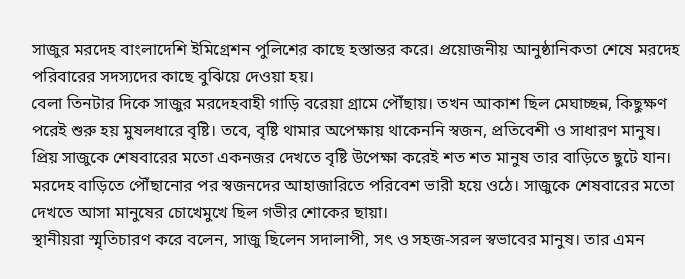সাজুর মরদেহ বাংলাদেশি ইমিগ্রেশন পুলিশের কাছে হস্তান্তর করে। প্রয়োজনীয় আনুষ্ঠানিকতা শেষে মরদেহ পরিবারের সদস্যদের কাছে বুঝিয়ে দেওয়া হয়।
বেলা তিনটার দিকে সাজুর মরদেহবাহী গাড়ি বরেয়া গ্রামে পৌঁছায়। তখন আকাশ ছিল মেঘাচ্ছন্ন, কিছুক্ষণ পরেই শুরু হয় মুষলধারে বৃষ্টি। তবে, বৃষ্টি থামার অপেক্ষায় থাকেননি স্বজন, প্রতিবেশী ও সাধারণ মানুষ। প্রিয় সাজুকে শেষবারের মতো একনজর দেখতে বৃষ্টি উপেক্ষা করেই শত শত মানুষ তার বাড়িতে ছুটে যান।
মরদেহ বাড়িতে পৌঁছানোর পর স্বজনদের আহাজারিতে পরিবেশ ভারী হয়ে ওঠে। সাজুকে শেষবারের মতো দেখতে আসা মানুষের চোখেমুখে ছিল গভীর শোকের ছায়া।
স্থানীয়রা স্মৃতিচারণ করে বলেন, সাজু ছিলেন সদালাপী, সৎ ও সহজ-সরল স্বভাবের মানুষ। তার এমন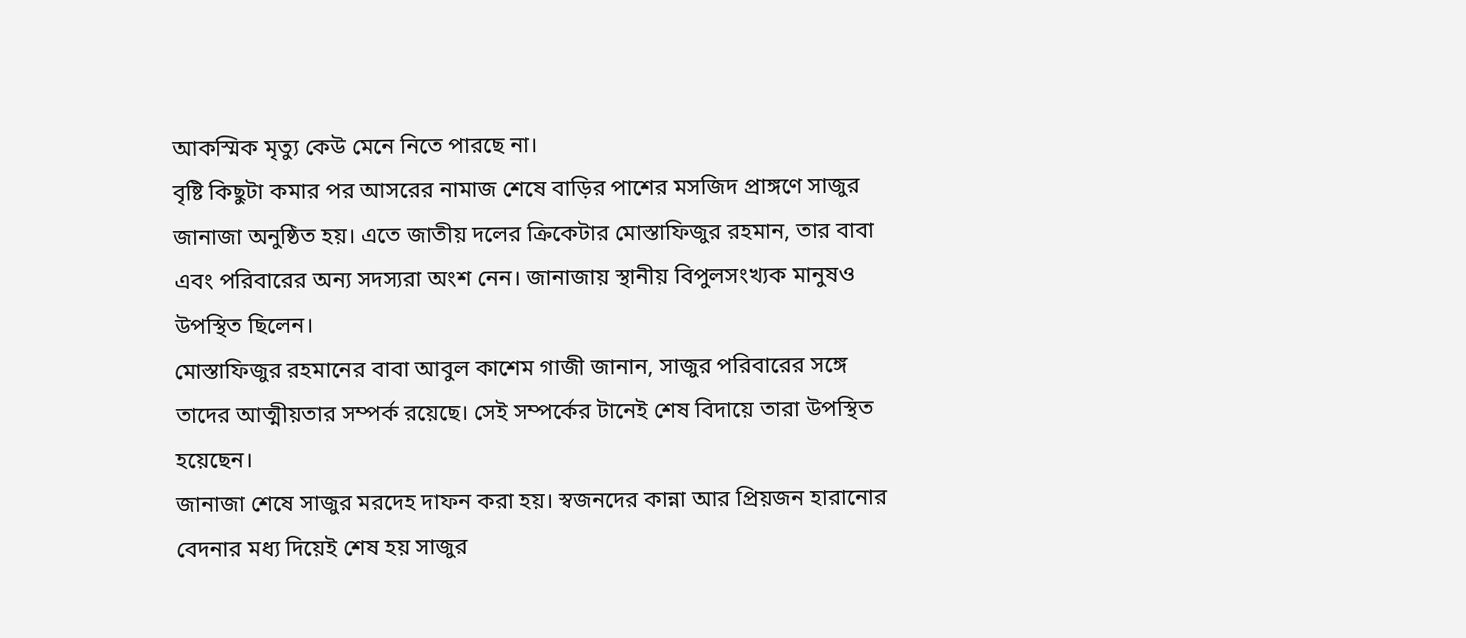আকস্মিক মৃত্যু কেউ মেনে নিতে পারছে না।
বৃষ্টি কিছুটা কমার পর আসরের নামাজ শেষে বাড়ির পাশের মসজিদ প্রাঙ্গণে সাজুর জানাজা অনুষ্ঠিত হয়। এতে জাতীয় দলের ক্রিকেটার মোস্তাফিজুর রহমান, তার বাবা এবং পরিবারের অন্য সদস্যরা অংশ নেন। জানাজায় স্থানীয় বিপুলসংখ্যক মানুষও উপস্থিত ছিলেন।
মোস্তাফিজুর রহমানের বাবা আবুল কাশেম গাজী জানান, সাজুর পরিবারের সঙ্গে তাদের আত্মীয়তার সম্পর্ক রয়েছে। সেই সম্পর্কের টানেই শেষ বিদায়ে তারা উপস্থিত হয়েছেন।
জানাজা শেষে সাজুর মরদেহ দাফন করা হয়। স্বজনদের কান্না আর প্রিয়জন হারানোর বেদনার মধ্য দিয়েই শেষ হয় সাজুর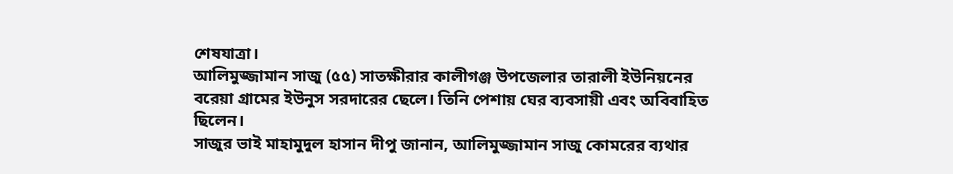শেষযাত্রা।
আলিমুজ্জামান সাজু (৫৫) সাতক্ষীরার কালীগঞ্জ উপজেলার তারালী ইউনিয়নের বরেয়া গ্রামের ইউনুস সরদারের ছেলে। তিনি পেশায় ঘের ব্যবসায়ী এবং অবিবাহিত ছিলেন।
সাজুর ভাই মাহামুদুল হাসান দীপু জানান, আলিমুজ্জামান সাজু কোমরের ব্যথার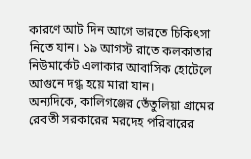কারণে আট দিন আগে ভারতে চিকিৎসা নিতে যান। ১৯ আগস্ট রাতে কলকাতার নিউমার্কেট এলাকার আবাসিক হোটেলে আগুনে দগ্ধ হয়ে মারা যান।
অন্যদিকে, কালিগঞ্জের তেঁতুলিয়া গ্রামের রেবতী সরকারের মরদেহ পরিবারের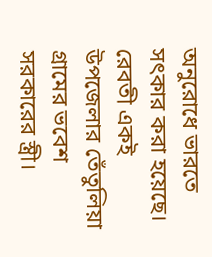অনুরোধে ভারতে সৎকার করা হয়েছে। রেবতী একই উপজেলার তেঁতুলিয়া গ্রামের ভবেশ সরকারের স্ত্রী।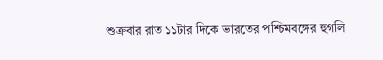শুক্রবার রাত ১১টার দিকে ভারতের পশ্চিমবঙ্গের হুগলি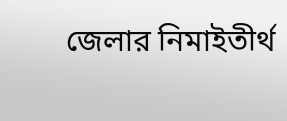জেলার নিমাইতীর্থ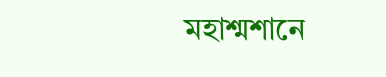মহাশ্মশানে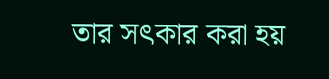তার সৎকার করা হয়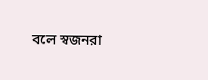বলে স্বজনরা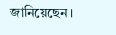জানিয়েছেন।